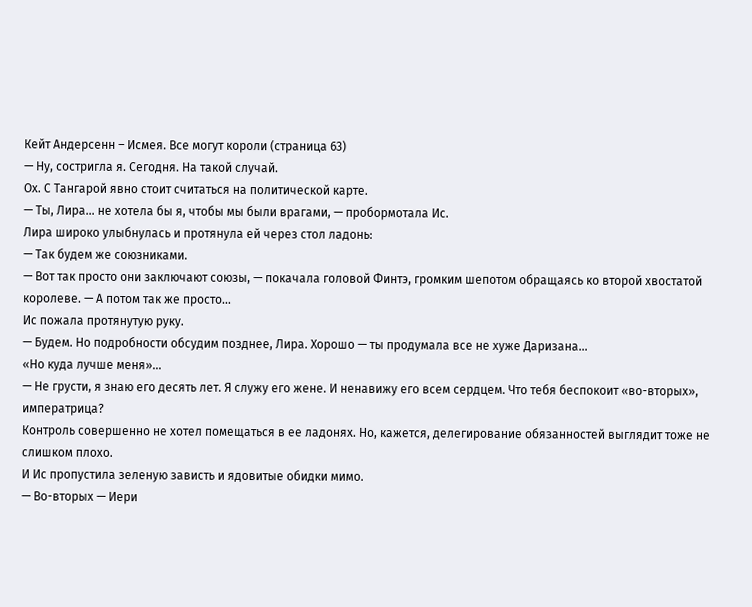Кейт Андерсенн – Исмея. Все могут короли (страница 63)
— Ну, состригла я. Сегодня. На такой случай.
Ох. С Тангарой явно стоит считаться на политической карте.
— Ты, Лира… не хотела бы я, чтобы мы были врагами, — пробормотала Ис.
Лира широко улыбнулась и протянула ей через стол ладонь:
— Так будем же союзниками.
— Вот так просто они заключают союзы, — покачала головой Финтэ, громким шепотом обращаясь ко второй хвостатой королеве. — А потом так же просто…
Ис пожала протянутую руку.
— Будем. Но подробности обсудим позднее, Лира. Хорошо — ты продумала все не хуже Даризана…
«Но куда лучше меня»…
— Не грусти, я знаю его десять лет. Я служу его жене. И ненавижу его всем сердцем. Что тебя беспокоит «во-вторых», императрица?
Контроль совершенно не хотел помещаться в ее ладонях. Но, кажется, делегирование обязанностей выглядит тоже не слишком плохо.
И Ис пропустила зеленую зависть и ядовитые обидки мимо.
— Во-вторых — Иери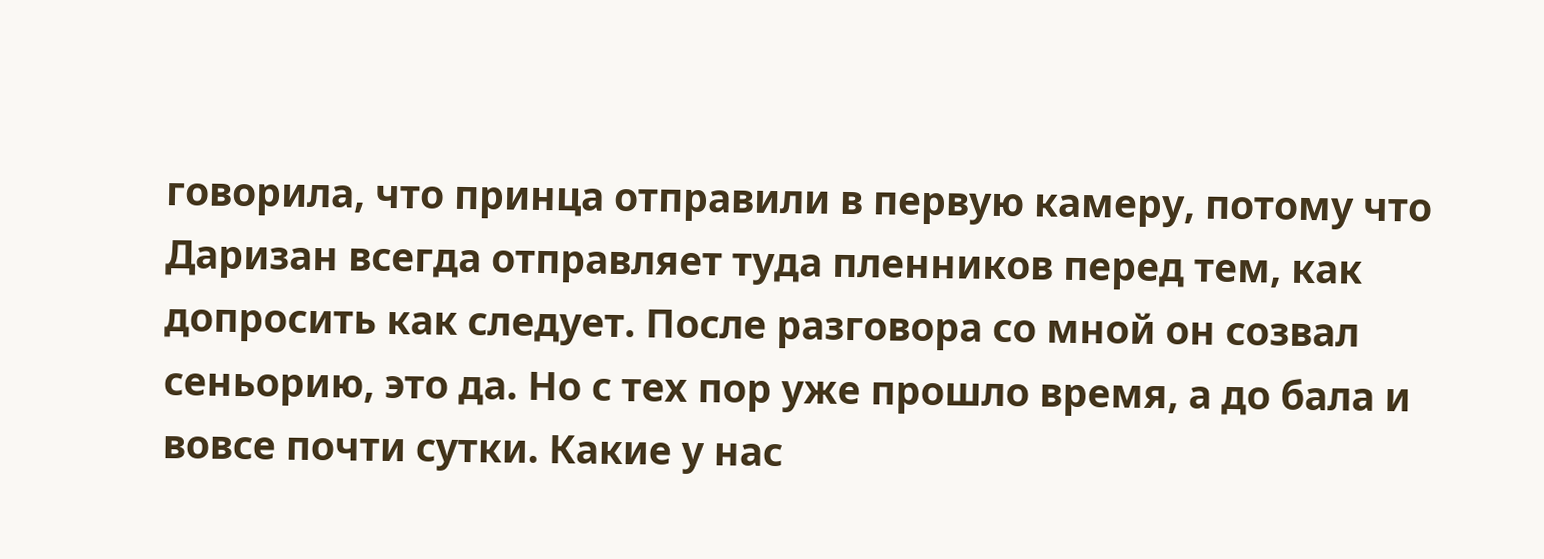говорила, что принца отправили в первую камеру, потому что Даризан всегда отправляет туда пленников перед тем, как допросить как следует. После разговора со мной он созвал сеньорию, это да. Но с тех пор уже прошло время, а до бала и вовсе почти сутки. Какие у нас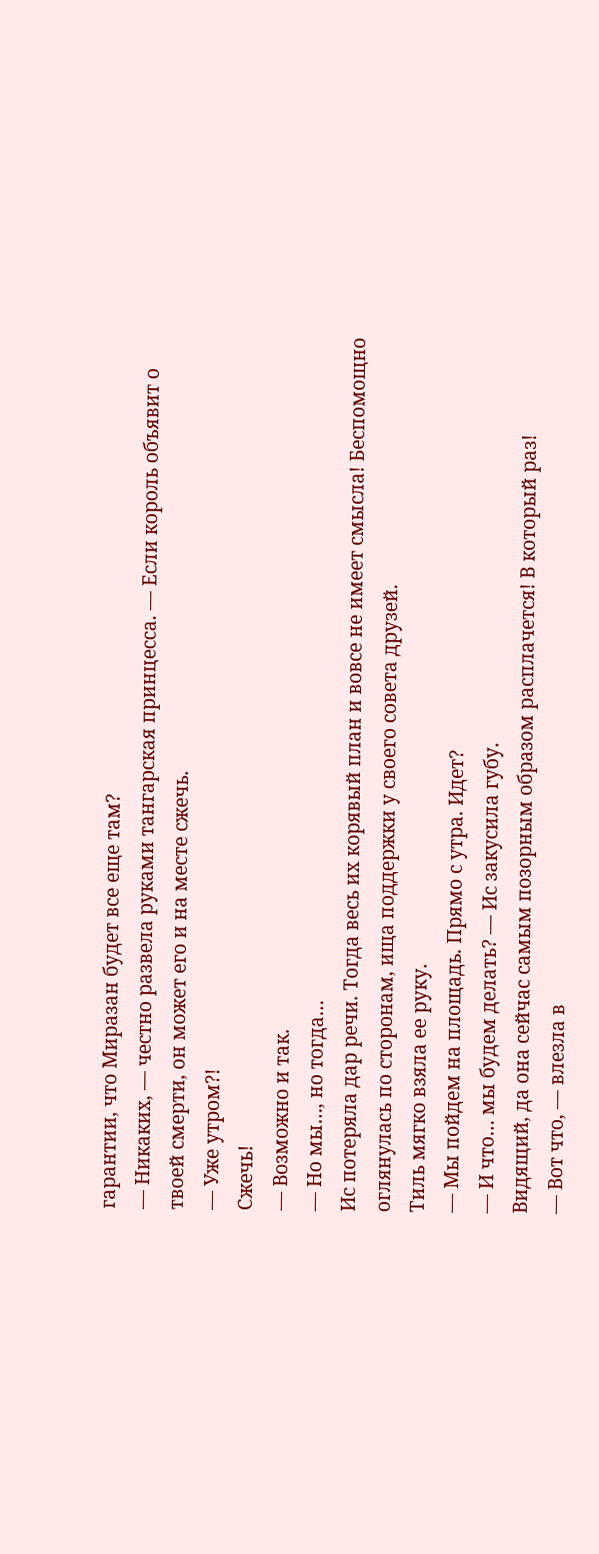гарантии, что Миразан будет все еще там?
— Никаких, — честно развела руками тангарская принцесса. — Если король объявит о твоей смерти, он может его и на месте сжечь.
— Уже утром?!
Сжечь!
— Возможно и так.
— Но мы…, но тогда…
Ис потеряла дар речи. Тогда весь их корявый план и вовсе не имеет смысла! Беспомощно оглянулась по сторонам, ища поддержки у своего совета друзей.
Тиль мягко взяла ее руку.
— Мы пойдем на площадь. Прямо с утра. Идет?
— И что… мы будем делать? — Ис закусила губу.
Видящий, да она сейчас самым позорным образом расплачется! В который раз!
— Вот что, — влезла в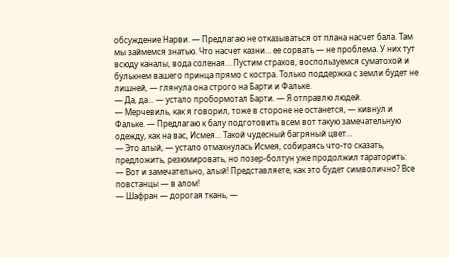обсуждение Нарви. — Предлагаю не отказываться от плана насчет бала. Там мы займемся знатью. Что насчет казни… ее сорвать — не проблема. У них тут всюду каналы, вода соленая… Пустим страхов, воспользуемся суматохой и булькнем вашего принца прямо с костра. Только поддержка с земли будет не лишней, — глянула она строго на Барти и Фальке.
— Да, да… — устало пробормотал Барти. — Я отправлю людей.
— Мерчевиль, как я говорил, тоже в стороне не останется, — кивнул и Фальке. — Предлагаю к балу подготовить всем вот такую замечательную одежду, как на вас, Исмея… Такой чудесный багряный цвет…
— Это алый, — устало отмахнулась Исмея, собираясь что-то сказать, предложить, резюмировать, но позер-болтун уже продолжил тараторить:
— Вот и замечательно, алый! Представляете, как это будет символично? Все повстанцы — в алом!
— Шафран — дорогая ткань, —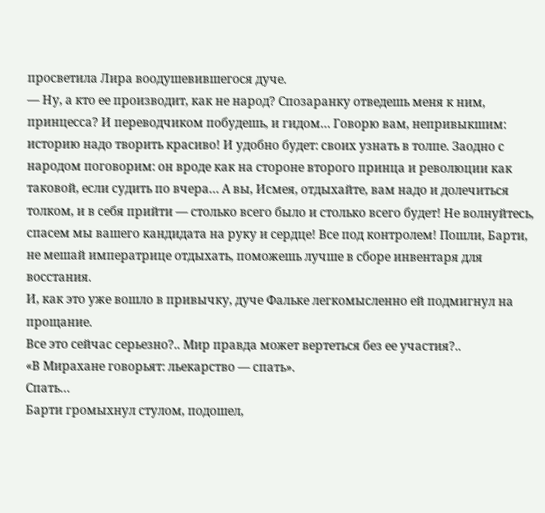просветила Лира воодушевившегося дуче.
— Ну, а кто ее производит, как не народ? Спозаранку отведешь меня к ним, принцесса? И переводчиком побудешь, и гидом… Говорю вам, непривыкшим: историю надо творить красиво! И удобно будет: своих узнать в толпе. Заодно с народом поговорим: он вроде как на стороне второго принца и революции как таковой, если судить по вчера… А вы, Исмея, отдыхайте, вам надо и долечиться толком, и в себя прийти — столько всего было и столько всего будет! Не волнуйтесь, спасем мы вашего кандидата на руку и сердце! Все под контролем! Пошли, Барти, не мешай императрице отдыхать, поможешь лучше в сборе инвентаря для восстания.
И, как это уже вошло в привычку, дуче Фальке легкомысленно ей подмигнул на прощание.
Все это сейчас серьезно?.. Мир правда может вертеться без ее участия?..
«В Мирахане говорьят: льекарство — спать».
Спать…
Барти громыхнул стулом, подошел,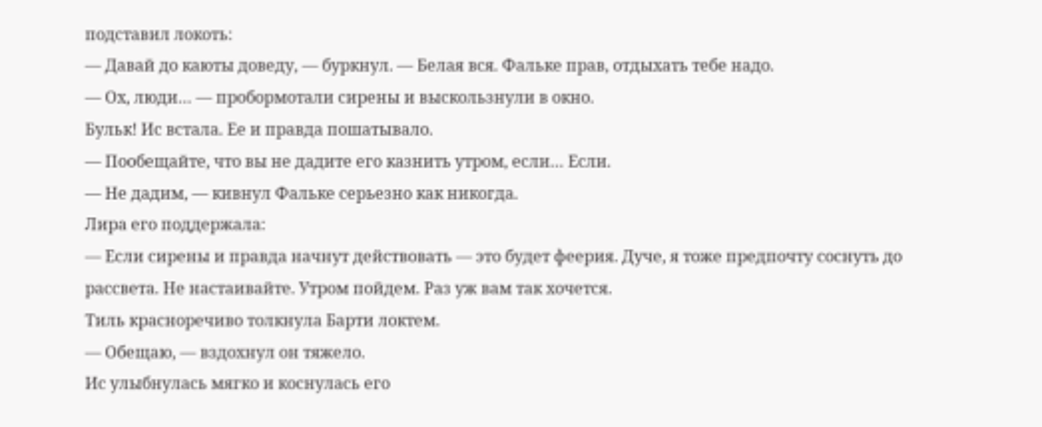подставил локоть:
— Давай до каюты доведу, — буркнул. — Белая вся. Фальке прав, отдыхать тебе надо.
— Ох, люди… — пробормотали сирены и выскользнули в окно.
Бульк! Ис встала. Ее и правда пошатывало.
— Пообещайте, что вы не дадите его казнить утром, если… Если.
— Не дадим, — кивнул Фальке серьезно как никогда.
Лира его поддержала:
— Если сирены и правда начнут действовать — это будет феерия. Дуче, я тоже предпочту соснуть до рассвета. Не настаивайте. Утром пойдем. Раз уж вам так хочется.
Тиль красноречиво толкнула Барти локтем.
— Обещаю, — вздохнул он тяжело.
Ис улыбнулась мягко и коснулась его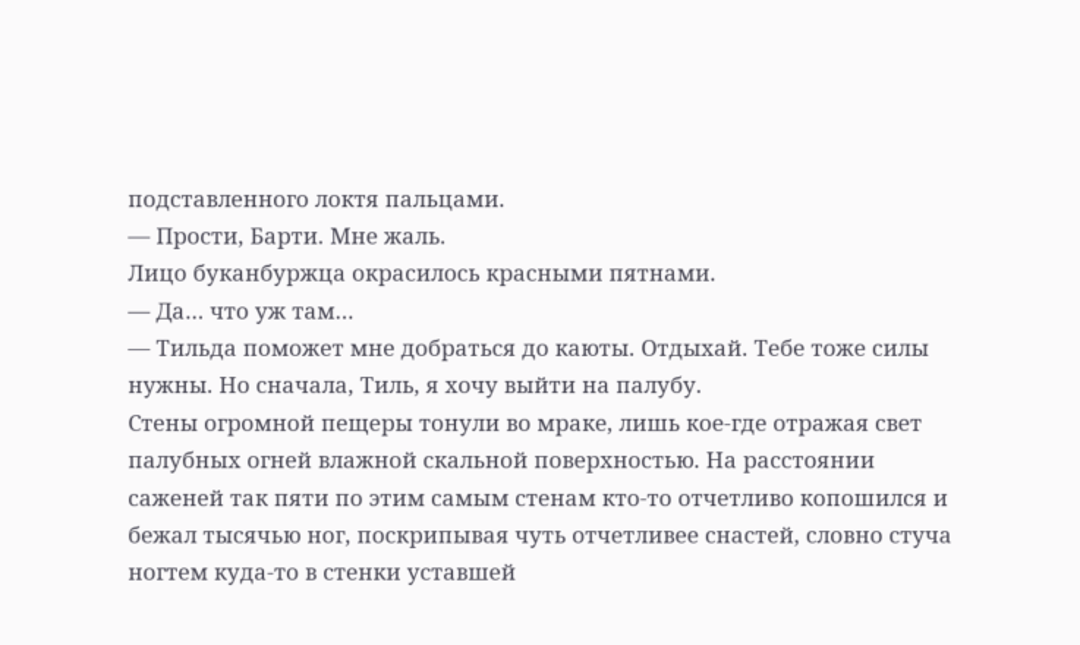подставленного локтя пальцами.
— Прости, Барти. Мне жаль.
Лицо буканбуржца окрасилось красными пятнами.
— Да… что уж там…
— Тильда поможет мне добраться до каюты. Отдыхай. Тебе тоже силы нужны. Но сначала, Тиль, я хочу выйти на палубу.
Стены огромной пещеры тонули во мраке, лишь кое-где отражая свет палубных огней влажной скальной поверхностью. На расстоянии саженей так пяти по этим самым стенам кто-то отчетливо копошился и бежал тысячью ног, поскрипывая чуть отчетливее снастей, словно стуча ногтем куда-то в стенки уставшей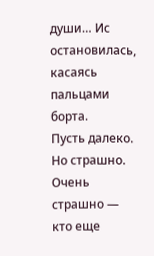души… Ис остановилась, касаясь пальцами борта.
Пусть далеко. Но страшно. Очень страшно — кто еще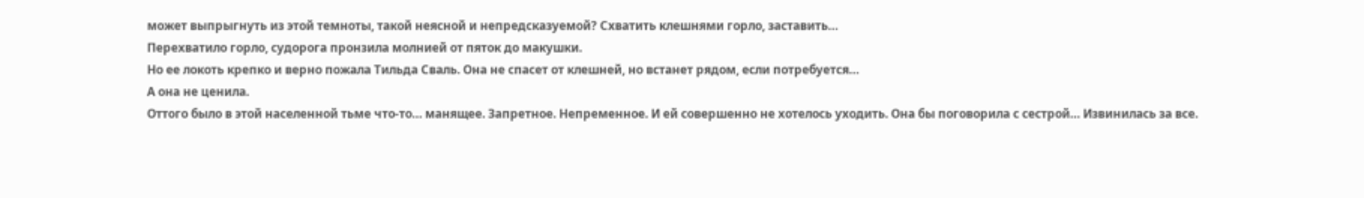может выпрыгнуть из этой темноты, такой неясной и непредсказуемой? Схватить клешнями горло, заставить…
Перехватило горло, судорога пронзила молнией от пяток до макушки.
Но ее локоть крепко и верно пожала Тильда Сваль. Она не спасет от клешней, но встанет рядом, если потребуется…
А она не ценила.
Оттого было в этой населенной тьме что-то… манящее. Запретное. Непременное. И ей совершенно не хотелось уходить. Она бы поговорила с сестрой… Извинилась за все.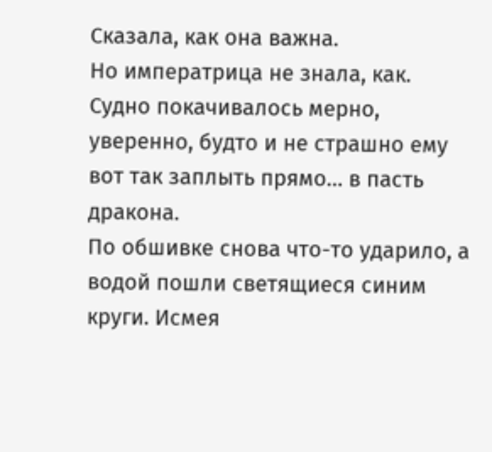Сказала, как она важна.
Но императрица не знала, как.
Судно покачивалось мерно, уверенно, будто и не страшно ему вот так заплыть прямо… в пасть дракона.
По обшивке снова что-то ударило, а водой пошли светящиеся синим круги. Исмея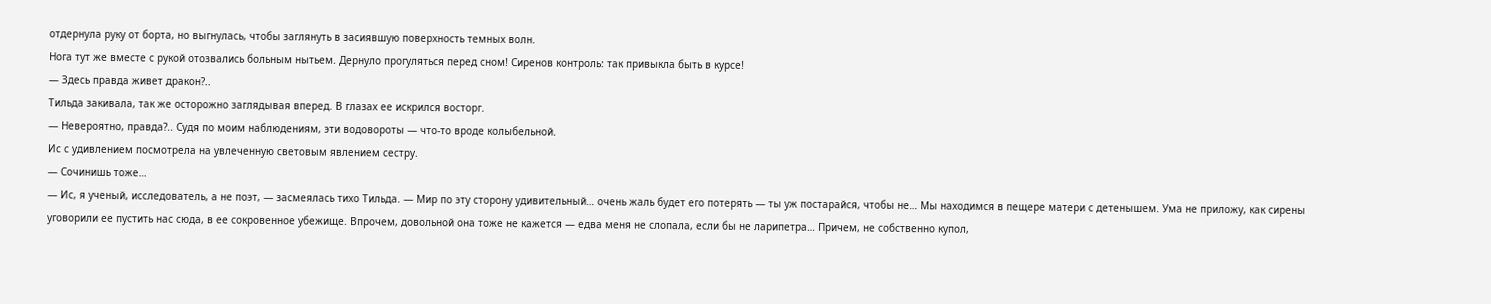отдернула руку от борта, но выгнулась, чтобы заглянуть в засиявшую поверхность темных волн.
Нога тут же вместе с рукой отозвались больным нытьем. Дернуло прогуляться перед сном! Сиренов контроль: так привыкла быть в курсе!
— Здесь правда живет дракон?..
Тильда закивала, так же осторожно заглядывая вперед. В глазах ее искрился восторг.
— Невероятно, правда?.. Судя по моим наблюдениям, эти водовороты — что-то вроде колыбельной.
Ис с удивлением посмотрела на увлеченную световым явлением сестру.
— Сочинишь тоже…
— Ис, я ученый, исследователь, а не поэт, — засмеялась тихо Тильда. — Мир по эту сторону удивительный… очень жаль будет его потерять — ты уж постарайся, чтобы не… Мы находимся в пещере матери с детенышем. Ума не приложу, как сирены уговорили ее пустить нас сюда, в ее сокровенное убежище. Впрочем, довольной она тоже не кажется — едва меня не слопала, если бы не ларипетра… Причем, не собственно купол,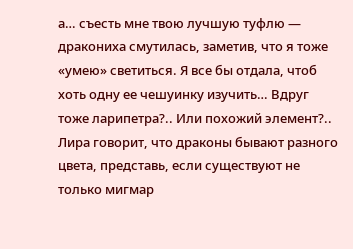а… съесть мне твою лучшую туфлю — дракониха смутилась, заметив, что я тоже «умею» светиться. Я все бы отдала, чтоб хоть одну ее чешуинку изучить… Вдруг тоже ларипетра?.. Или похожий элемент?.. Лира говорит, что драконы бывают разного цвета, представь, если существуют не только мигмар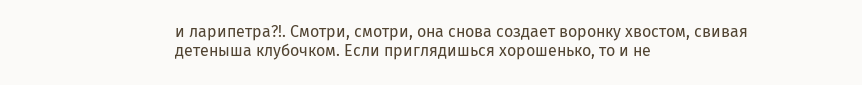и ларипетра?!. Смотри, смотри, она снова создает воронку хвостом, свивая детеныша клубочком. Если приглядишься хорошенько, то и не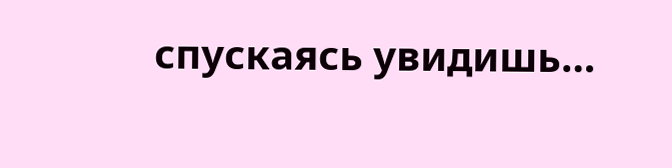спускаясь увидишь…